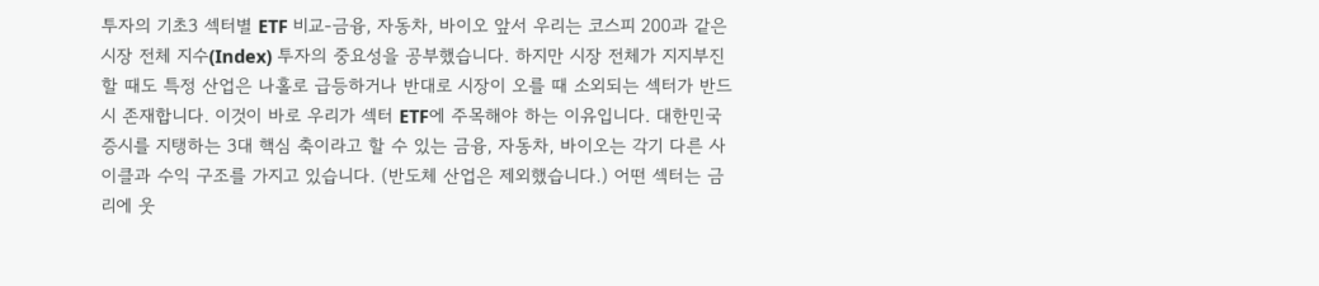투자의 기초3 섹터별 ETF 비교-금융, 자동차, 바이오 앞서 우리는 코스피 200과 같은 시장 전체 지수(Index) 투자의 중요성을 공부했습니다. 하지만 시장 전체가 지지부진할 때도 특정 산업은 나홀로 급등하거나 반대로 시장이 오를 때 소외되는 섹터가 반드시 존재합니다. 이것이 바로 우리가 섹터 ETF에 주목해야 하는 이유입니다. 대한민국 증시를 지탱하는 3대 핵심 축이라고 할 수 있는 금융, 자동차, 바이오는 각기 다른 사이클과 수익 구조를 가지고 있습니다. (반도체 산업은 제외했습니다.) 어떤 섹터는 금리에 웃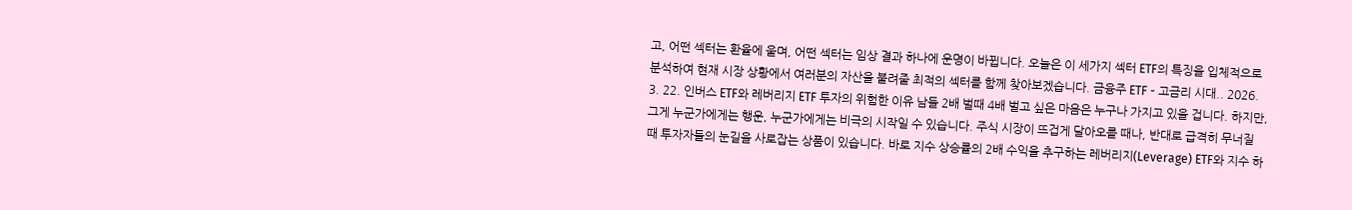고, 어떤 섹터는 환율에 울며, 어떤 섹터는 임상 결과 하나에 운명이 바뀝니다. 오늘은 이 세가지 섹터 ETF의 특징을 입체적으로 분석하여 현재 시장 상황에서 여러분의 자산을 불려줄 최적의 섹터를 함께 찾아보겠습니다. 금융주 ETF - 고금리 시대.. 2026. 3. 22. 인버스 ETF와 레버리지 ETF 투자의 위험한 이유 남들 2배 벌때 4배 벌고 싶은 마음은 누구나 가지고 있을 겁니다. 하지만, 그게 누군가에게는 행운, 누군가에게는 비극의 시작일 수 있습니다. 주식 시장이 뜨겁게 달아오를 때나, 반대로 급격히 무너질 때 투자자들의 눈길을 사로잡는 상품이 있습니다. 바로 지수 상승률의 2배 수익을 추구하는 레버리지(Leverage) ETF와 지수 하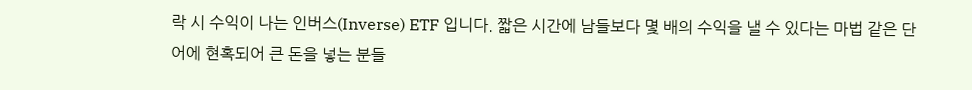락 시 수익이 나는 인버스(Inverse) ETF 입니다. 짧은 시간에 남들보다 몇 배의 수익을 낼 수 있다는 마법 같은 단어에 현혹되어 큰 돈을 넣는 분들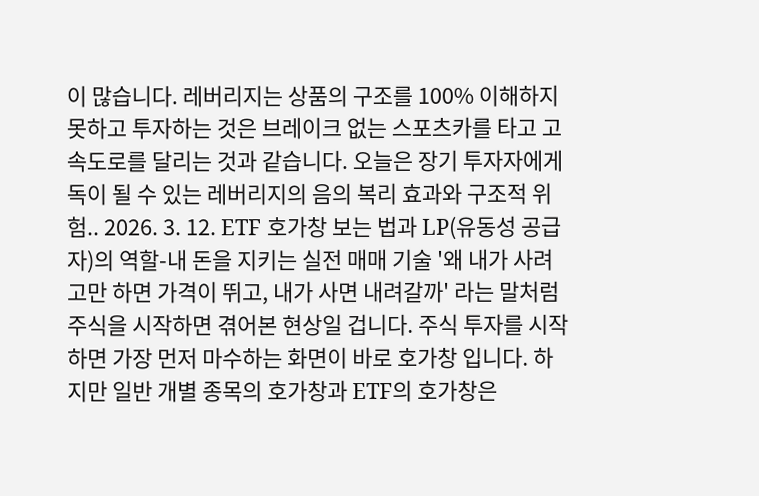이 많습니다. 레버리지는 상품의 구조를 100% 이해하지 못하고 투자하는 것은 브레이크 없는 스포츠카를 타고 고속도로를 달리는 것과 같습니다. 오늘은 장기 투자자에게 독이 될 수 있는 레버리지의 음의 복리 효과와 구조적 위험.. 2026. 3. 12. ETF 호가창 보는 법과 LP(유동성 공급자)의 역할-내 돈을 지키는 실전 매매 기술 '왜 내가 사려고만 하면 가격이 뛰고, 내가 사면 내려갈까' 라는 말처럼 주식을 시작하면 겪어본 현상일 겁니다. 주식 투자를 시작하면 가장 먼저 마수하는 화면이 바로 호가창 입니다. 하지만 일반 개별 종목의 호가창과 ETF의 호가창은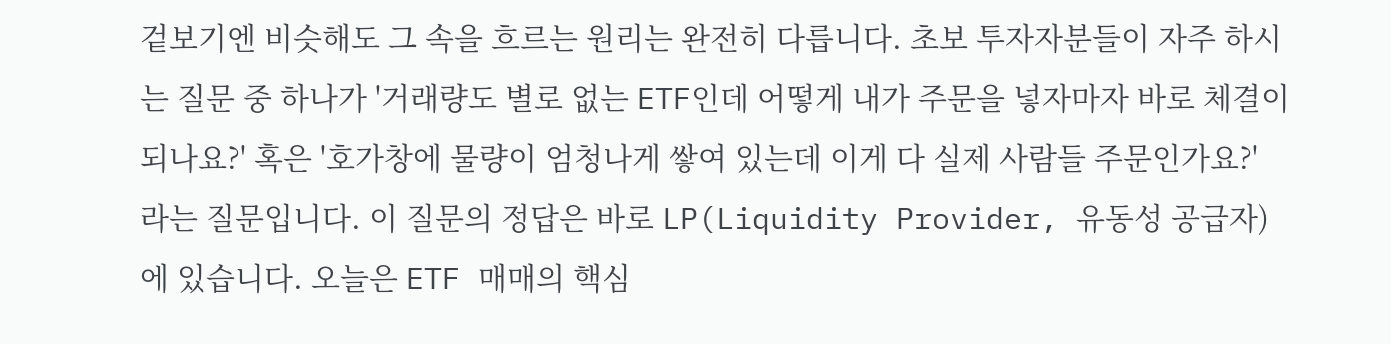겉보기엔 비슷해도 그 속을 흐르는 원리는 완전히 다릅니다. 초보 투자자분들이 자주 하시는 질문 중 하나가 '거래량도 별로 없는 ETF인데 어떻게 내가 주문을 넣자마자 바로 체결이 되나요?' 혹은 '호가창에 물량이 엄청나게 쌓여 있는데 이게 다 실제 사람들 주문인가요?' 라는 질문입니다. 이 질문의 정답은 바로 LP(Liquidity Provider, 유동성 공급자)에 있습니다. 오늘은 ETF 매매의 핵심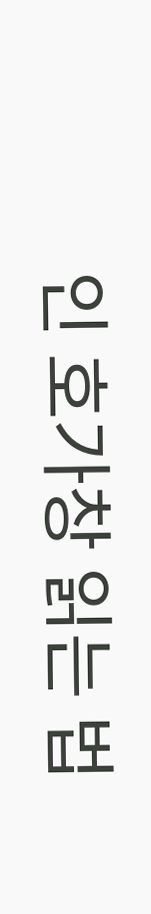인 호가창 읽는 법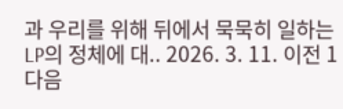과 우리를 위해 뒤에서 묵묵히 일하는 LP의 정체에 대.. 2026. 3. 11. 이전 1 다음